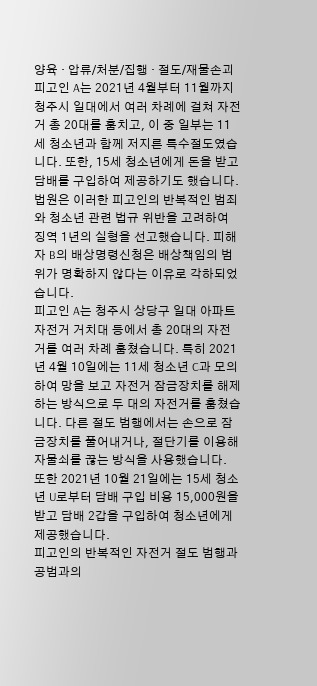양육 · 압류/처분/집행 · 절도/재물손괴
피고인 A는 2021년 4월부터 11월까지 청주시 일대에서 여러 차례에 걸쳐 자전거 총 20대를 훔치고, 이 중 일부는 11세 청소년과 함께 저지른 특수절도였습니다. 또한, 15세 청소년에게 돈을 받고 담배를 구입하여 제공하기도 했습니다. 법원은 이러한 피고인의 반복적인 범죄와 청소년 관련 법규 위반을 고려하여 징역 1년의 실형을 선고했습니다. 피해자 B의 배상명령신청은 배상책임의 범위가 명확하지 않다는 이유로 각하되었습니다.
피고인 A는 청주시 상당구 일대 아파트 자전거 거치대 등에서 총 20대의 자전거를 여러 차례 훔쳤습니다. 특히 2021년 4월 10일에는 11세 청소년 C과 모의하여 망을 보고 자전거 잠금장치를 해제하는 방식으로 두 대의 자전거를 훔쳤습니다. 다른 절도 범행에서는 손으로 잠금장치를 풀어내거나, 절단기를 이용해 자물쇠를 끊는 방식을 사용했습니다. 또한 2021년 10월 21일에는 15세 청소년 U로부터 담배 구입 비용 15,000원을 받고 담배 2갑을 구입하여 청소년에게 제공했습니다.
피고인의 반복적인 자전거 절도 범행과 공범과의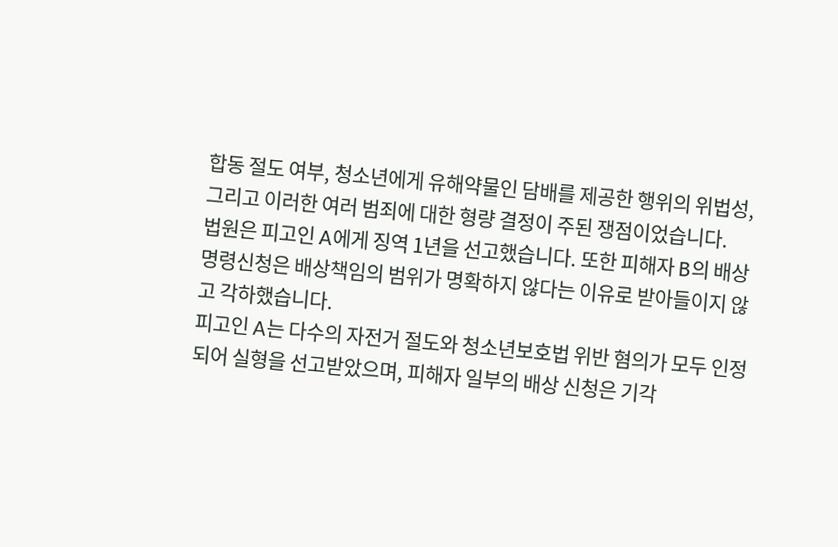합동 절도 여부, 청소년에게 유해약물인 담배를 제공한 행위의 위법성, 그리고 이러한 여러 범죄에 대한 형량 결정이 주된 쟁점이었습니다.
법원은 피고인 A에게 징역 1년을 선고했습니다. 또한 피해자 B의 배상명령신청은 배상책임의 범위가 명확하지 않다는 이유로 받아들이지 않고 각하했습니다.
피고인 A는 다수의 자전거 절도와 청소년보호법 위반 혐의가 모두 인정되어 실형을 선고받았으며, 피해자 일부의 배상 신청은 기각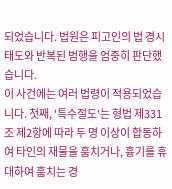되었습니다. 법원은 피고인의 법 경시 태도와 반복된 범행을 엄중히 판단했습니다.
이 사건에는 여러 법령이 적용되었습니다. 첫째, '특수절도'는 형법 제331조 제2항에 따라 두 명 이상이 합동하여 타인의 재물을 훔치거나, 흉기를 휴대하여 훔치는 경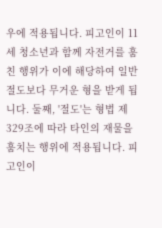우에 적용됩니다. 피고인이 11세 청소년과 함께 자전거를 훔친 행위가 이에 해당하여 일반 절도보다 무거운 형을 받게 됩니다. 둘째, '절도'는 형법 제329조에 따라 타인의 재물을 훔치는 행위에 적용됩니다. 피고인이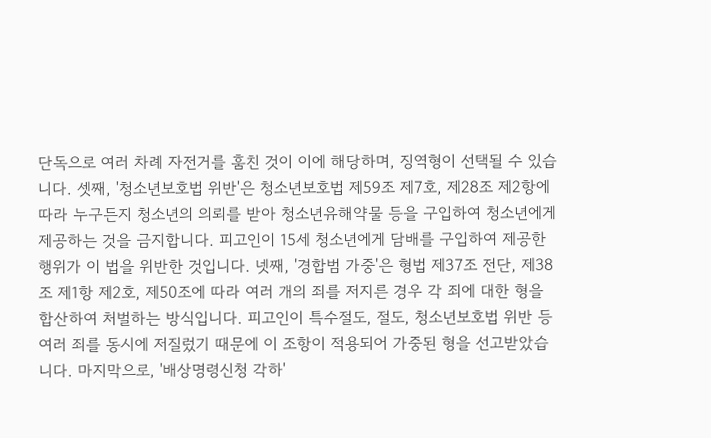단독으로 여러 차례 자전거를 훔친 것이 이에 해당하며, 징역형이 선택될 수 있습니다. 셋째, '청소년보호법 위반'은 청소년보호법 제59조 제7호, 제28조 제2항에 따라 누구든지 청소년의 의뢰를 받아 청소년유해약물 등을 구입하여 청소년에게 제공하는 것을 금지합니다. 피고인이 15세 청소년에게 담배를 구입하여 제공한 행위가 이 법을 위반한 것입니다. 넷째, '경합범 가중'은 형법 제37조 전단, 제38조 제1항 제2호, 제50조에 따라 여러 개의 죄를 저지른 경우 각 죄에 대한 형을 합산하여 처벌하는 방식입니다. 피고인이 특수절도, 절도, 청소년보호법 위반 등 여러 죄를 동시에 저질렀기 때문에 이 조항이 적용되어 가중된 형을 선고받았습니다. 마지막으로, '배상명령신청 각하'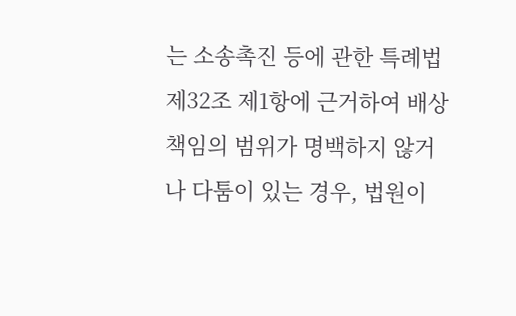는 소송촉진 등에 관한 특례법 제32조 제1항에 근거하여 배상책임의 범위가 명백하지 않거나 다툼이 있는 경우, 법원이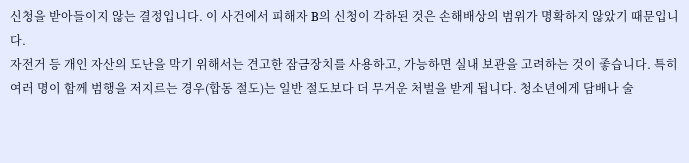신청을 받아들이지 않는 결정입니다. 이 사건에서 피해자 B의 신청이 각하된 것은 손해배상의 범위가 명확하지 않았기 때문입니다.
자전거 등 개인 자산의 도난을 막기 위해서는 견고한 잠금장치를 사용하고, 가능하면 실내 보관을 고려하는 것이 좋습니다. 특히 여러 명이 함께 범행을 저지르는 경우(합동 절도)는 일반 절도보다 더 무거운 처벌을 받게 됩니다. 청소년에게 담배나 술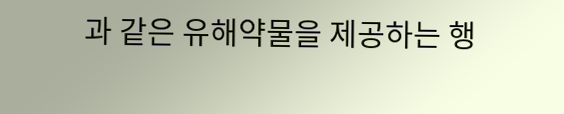과 같은 유해약물을 제공하는 행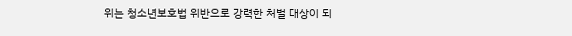위는 청소년보호법 위반으로 강력한 처벌 대상이 되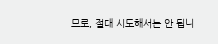므로, 절대 시도해서는 안 됩니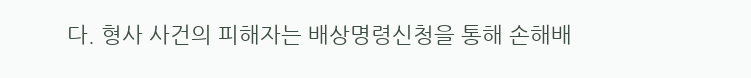다. 형사 사건의 피해자는 배상명령신청을 통해 손해배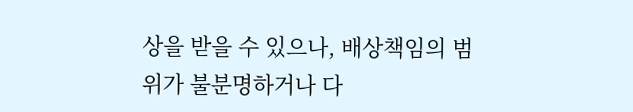상을 받을 수 있으나, 배상책임의 범위가 불분명하거나 다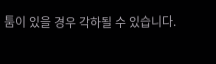툼이 있을 경우 각하될 수 있습니다.